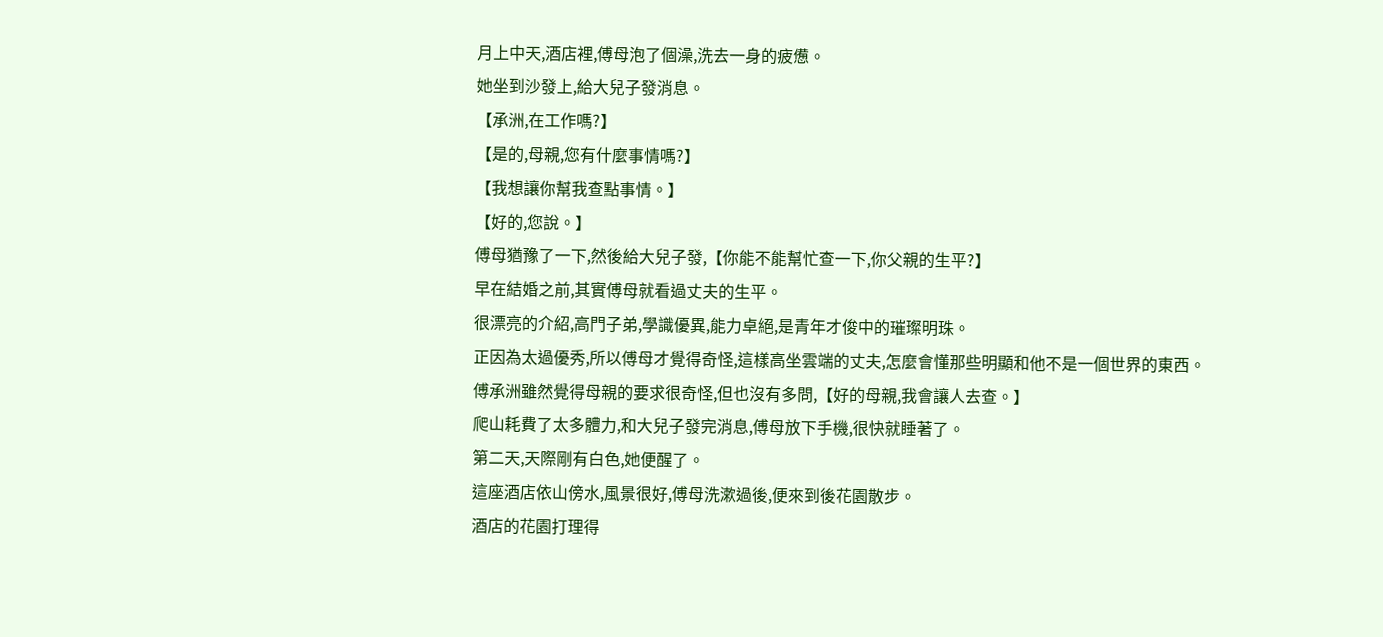月上中天,酒店裡,傅母泡了個澡,洗去一身的疲憊。
她坐到沙發上,給大兒子發消息。
【承洲,在工作嗎?】
【是的,母親,您有什麼事情嗎?】
【我想讓你幫我查點事情。】
【好的,您說。】
傅母猶豫了一下,然後給大兒子發,【你能不能幫忙查一下,你父親的生平?】
早在結婚之前,其實傅母就看過丈夫的生平。
很漂亮的介紹,高門子弟,學識優異,能力卓絕,是青年才俊中的璀璨明珠。
正因為太過優秀,所以傅母才覺得奇怪,這樣高坐雲端的丈夫,怎麼會懂那些明顯和他不是一個世界的東西。
傅承洲雖然覺得母親的要求很奇怪,但也沒有多問,【好的母親,我會讓人去查。】
爬山耗費了太多體力,和大兒子發完消息,傅母放下手機,很快就睡著了。
第二天,天際剛有白色,她便醒了。
這座酒店依山傍水,風景很好,傅母洗漱過後,便來到後花園散步。
酒店的花園打理得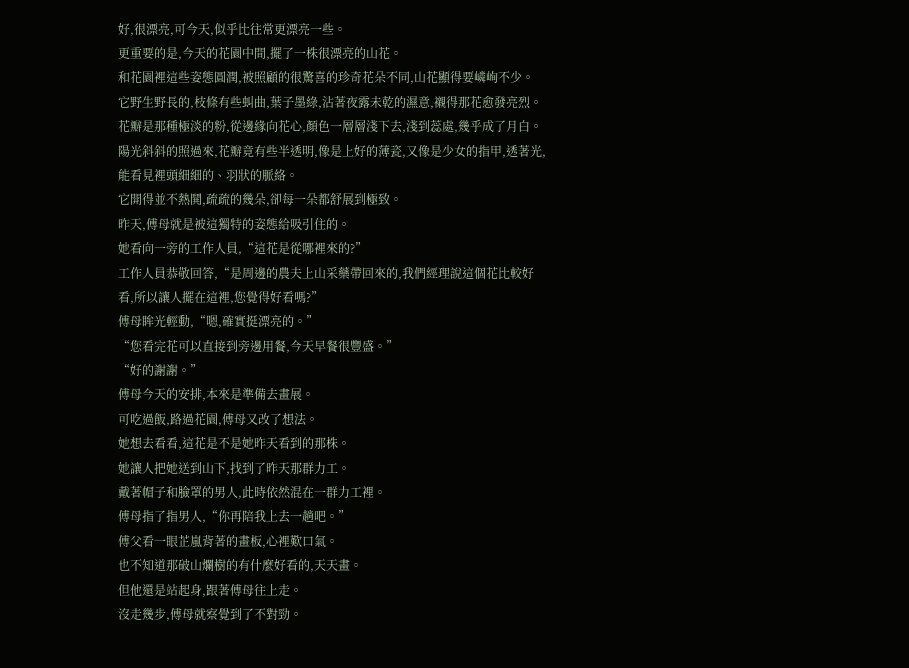好,很漂亮,可今天,似乎比往常更漂亮一些。
更重要的是,今天的花園中間,擺了一株很漂亮的山花。
和花園裡這些姿態圓潤,被照顧的很驚喜的珍奇花朵不同,山花顯得要嶙峋不少。
它野生野長的,枝條有些虯曲,葉子墨綠,沾著夜露未乾的濕意,襯得那花愈發亮烈。
花瓣是那種極淡的粉,從邊緣向花心,顏色一層層淺下去,淺到蕊處,幾乎成了月白。
陽光斜斜的照過來,花瓣竟有些半透明,像是上好的薄瓷,又像是少女的指甲,透著光,能看見裡頭細細的、羽狀的脈絡。
它開得並不熱鬨,疏疏的幾朵,卻每一朵都舒展到極致。
昨天,傅母就是被這獨特的姿態給吸引住的。
她看向一旁的工作人員,“這花是從哪裡來的?”
工作人員恭敬回答,“是周邊的農夫上山采藥帶回來的,我們經理說這個花比較好看,所以讓人擺在這裡,您覺得好看嗎?”
傅母眸光輕動,“嗯,確實挺漂亮的。”
“您看完花可以直接到旁邊用餐,今天早餐很豐盛。”
“好的謝謝。”
傅母今天的安排,本來是準備去畫展。
可吃過飯,路過花園,傅母又改了想法。
她想去看看,這花是不是她昨天看到的那株。
她讓人把她送到山下,找到了昨天那群力工。
戴著帽子和臉罩的男人,此時依然混在一群力工裡。
傅母指了指男人,“你再陪我上去一趟吧。”
傅父看一眼芷嵐背著的畫板,心裡歎口氣。
也不知道那破山爛樹的有什麼好看的,天天畫。
但他還是站起身,跟著傅母往上走。
沒走幾步,傅母就察覺到了不對勁。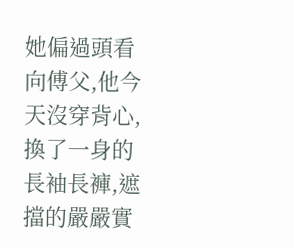她偏過頭看向傅父,他今天沒穿背心,換了一身的長袖長褲,遮擋的嚴嚴實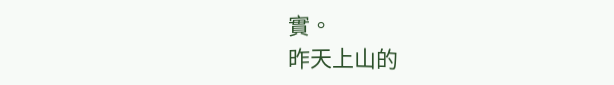實。
昨天上山的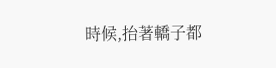時候,抬著轎子都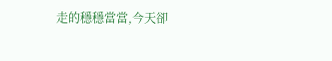走的穩穩當當,今天卻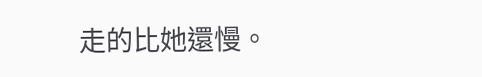走的比她還慢。